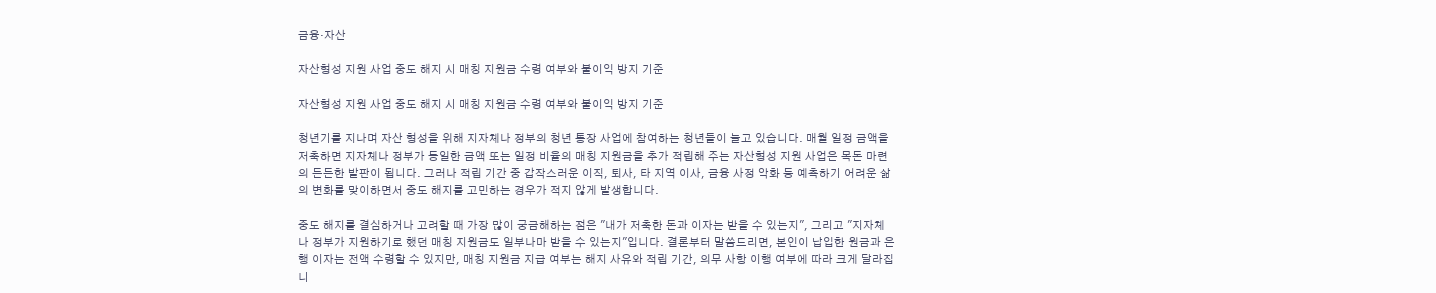금융·자산

자산형성 지원 사업 중도 해지 시 매칭 지원금 수령 여부와 불이익 방지 기준

자산형성 지원 사업 중도 해지 시 매칭 지원금 수령 여부와 불이익 방지 기준

청년기를 지나며 자산 형성을 위해 지자체나 정부의 청년 통장 사업에 참여하는 청년들이 늘고 있습니다. 매월 일정 금액을 저축하면 지자체나 정부가 동일한 금액 또는 일정 비율의 매칭 지원금을 추가 적립해 주는 자산형성 지원 사업은 목돈 마련의 든든한 발판이 됩니다. 그러나 적립 기간 중 갑작스러운 이직, 퇴사, 타 지역 이사, 금융 사정 악화 등 예측하기 어려운 삶의 변화를 맞이하면서 중도 해지를 고민하는 경우가 적지 않게 발생합니다.

중도 해지를 결심하거나 고려할 때 가장 많이 궁금해하는 점은 "내가 저축한 돈과 이자는 받을 수 있는지", 그리고 "지자체나 정부가 지원하기로 했던 매칭 지원금도 일부나마 받을 수 있는지"입니다. 결론부터 말씀드리면, 본인이 납입한 원금과 은행 이자는 전액 수령할 수 있지만, 매칭 지원금 지급 여부는 해지 사유와 적립 기간, 의무 사항 이행 여부에 따라 크게 달라집니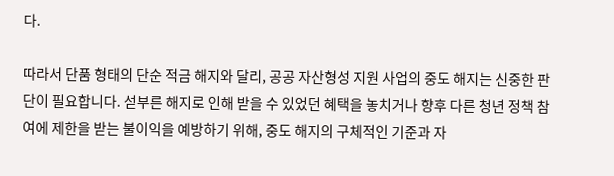다.

따라서 단품 형태의 단순 적금 해지와 달리, 공공 자산형성 지원 사업의 중도 해지는 신중한 판단이 필요합니다. 섣부른 해지로 인해 받을 수 있었던 혜택을 놓치거나 향후 다른 청년 정책 참여에 제한을 받는 불이익을 예방하기 위해, 중도 해지의 구체적인 기준과 자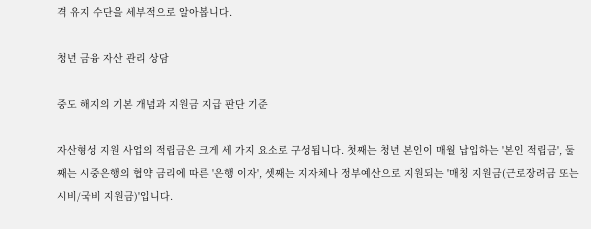격 유지 수단을 세부적으로 알아봅니다.

청년 금융 자산 관리 상담

중도 해지의 기본 개념과 지원금 지급 판단 기준

자산형성 지원 사업의 적립금은 크게 세 가지 요소로 구성됩니다. 첫째는 청년 본인이 매월 납입하는 '본인 적립금', 둘째는 시중은행의 협약 금리에 따른 '은행 이자', 셋째는 지자체나 정부예산으로 지원되는 '매칭 지원금(근로장려금 또는 시비/국비 지원금)'입니다.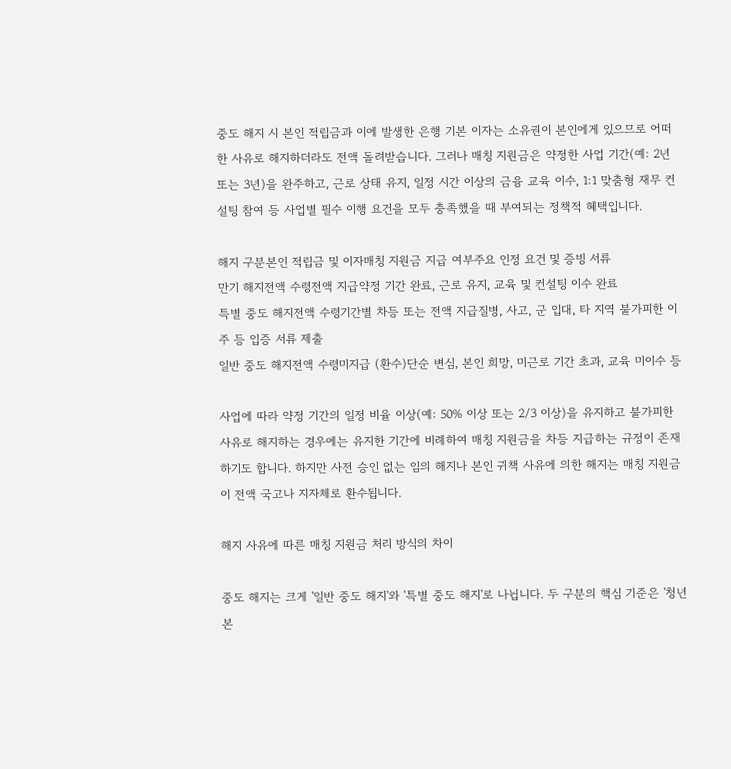중도 해지 시 본인 적립금과 이에 발생한 은행 기본 이자는 소유권이 본인에게 있으므로 어떠한 사유로 해지하더라도 전액 돌려받습니다. 그러나 매칭 지원금은 약정한 사업 기간(예: 2년 또는 3년)을 완주하고, 근로 상태 유지, 일정 시간 이상의 금융 교육 이수, 1:1 맞춤형 재무 컨설팅 참여 등 사업별 필수 이행 요건을 모두 충족했을 때 부여되는 정책적 혜택입니다.

해지 구분본인 적립금 및 이자매칭 지원금 지급 여부주요 인정 요건 및 증빙 서류
만기 해지전액 수령전액 지급약정 기간 완료, 근로 유지, 교육 및 컨설팅 이수 완료
특별 중도 해지전액 수령기간별 차등 또는 전액 지급질병, 사고, 군 입대, 타 지역 불가피한 이주 등 입증 서류 제출
일반 중도 해지전액 수령미지급 (환수)단순 변심, 본인 희망, 미근로 기간 초과, 교육 미이수 등

사업에 따라 약정 기간의 일정 비율 이상(예: 50% 이상 또는 2/3 이상)을 유지하고 불가피한 사유로 해지하는 경우에는 유지한 기간에 비례하여 매칭 지원금을 차등 지급하는 규정이 존재하기도 합니다. 하지만 사전 승인 없는 임의 해지나 본인 귀책 사유에 의한 해지는 매칭 지원금이 전액 국고나 지자체로 환수됩니다.

해지 사유에 따른 매칭 지원금 처리 방식의 차이

중도 해지는 크게 '일반 중도 해지'와 '특별 중도 해지'로 나뉩니다. 두 구분의 핵심 기준은 '청년 본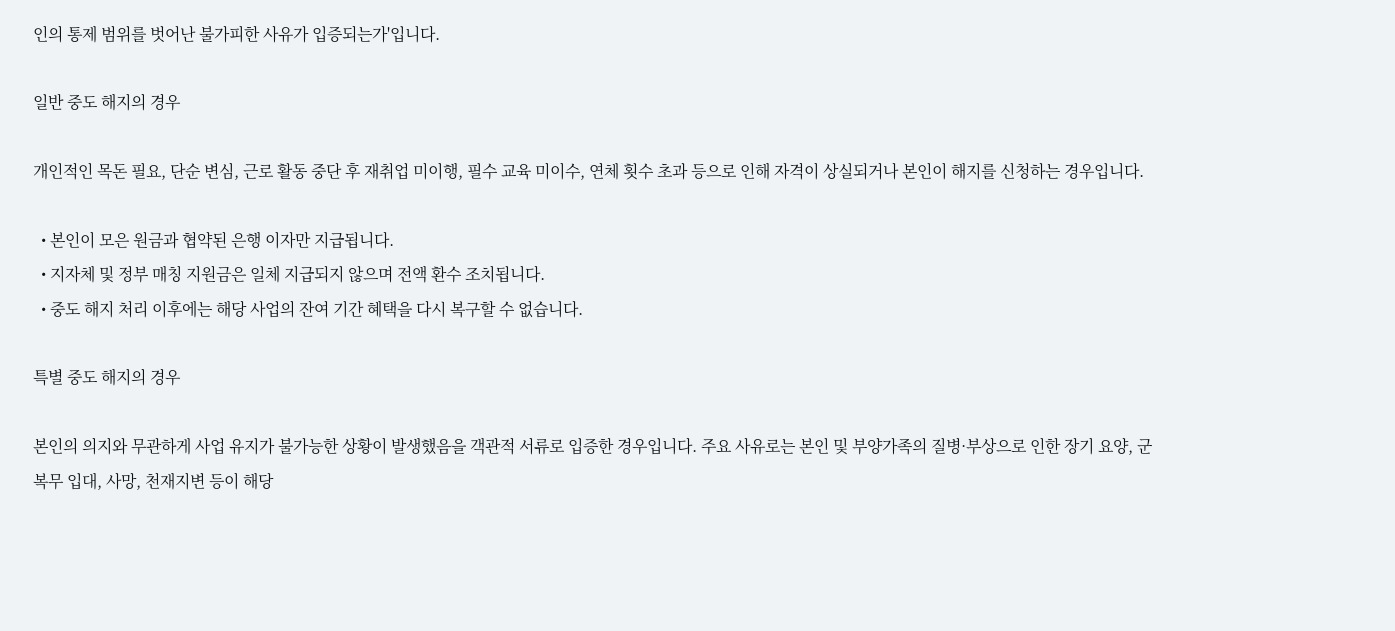인의 통제 범위를 벗어난 불가피한 사유가 입증되는가'입니다.

일반 중도 해지의 경우

개인적인 목돈 필요, 단순 변심, 근로 활동 중단 후 재취업 미이행, 필수 교육 미이수, 연체 횟수 초과 등으로 인해 자격이 상실되거나 본인이 해지를 신청하는 경우입니다.

  • 본인이 모은 원금과 협약된 은행 이자만 지급됩니다.
  • 지자체 및 정부 매칭 지원금은 일체 지급되지 않으며 전액 환수 조치됩니다.
  • 중도 해지 처리 이후에는 해당 사업의 잔여 기간 혜택을 다시 복구할 수 없습니다.

특별 중도 해지의 경우

본인의 의지와 무관하게 사업 유지가 불가능한 상황이 발생했음을 객관적 서류로 입증한 경우입니다. 주요 사유로는 본인 및 부양가족의 질병·부상으로 인한 장기 요양, 군 복무 입대, 사망, 천재지변 등이 해당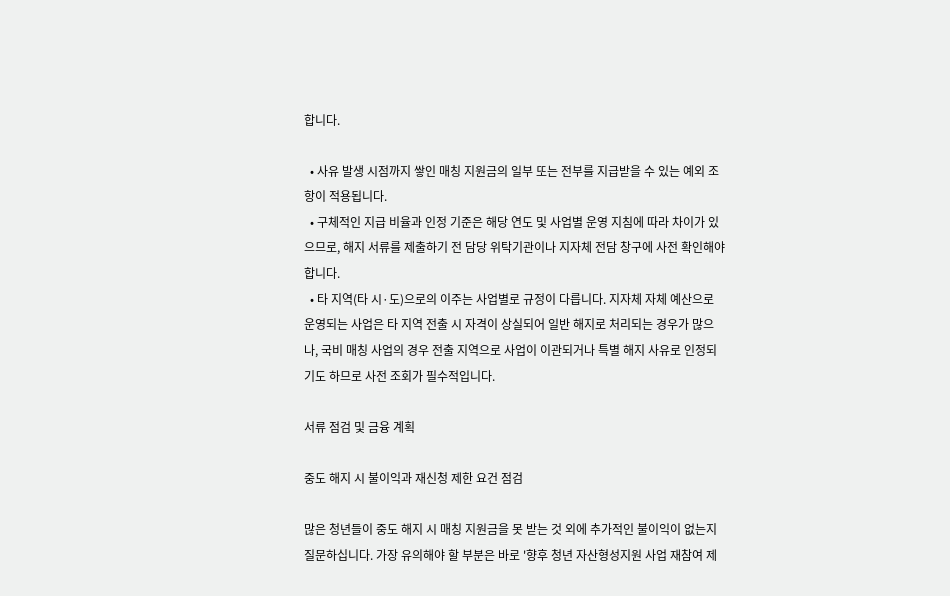합니다.

  • 사유 발생 시점까지 쌓인 매칭 지원금의 일부 또는 전부를 지급받을 수 있는 예외 조항이 적용됩니다.
  • 구체적인 지급 비율과 인정 기준은 해당 연도 및 사업별 운영 지침에 따라 차이가 있으므로, 해지 서류를 제출하기 전 담당 위탁기관이나 지자체 전담 창구에 사전 확인해야 합니다.
  • 타 지역(타 시·도)으로의 이주는 사업별로 규정이 다릅니다. 지자체 자체 예산으로 운영되는 사업은 타 지역 전출 시 자격이 상실되어 일반 해지로 처리되는 경우가 많으나, 국비 매칭 사업의 경우 전출 지역으로 사업이 이관되거나 특별 해지 사유로 인정되기도 하므로 사전 조회가 필수적입니다.

서류 점검 및 금융 계획

중도 해지 시 불이익과 재신청 제한 요건 점검

많은 청년들이 중도 해지 시 매칭 지원금을 못 받는 것 외에 추가적인 불이익이 없는지 질문하십니다. 가장 유의해야 할 부분은 바로 '향후 청년 자산형성지원 사업 재참여 제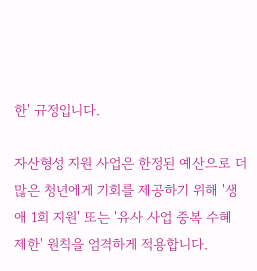한' 규정입니다.

자산형성 지원 사업은 한정된 예산으로 더 많은 청년에게 기회를 제공하기 위해 '생애 1회 지원' 또는 '유사 사업 중복 수혜 제한' 원칙을 엄격하게 적용합니다.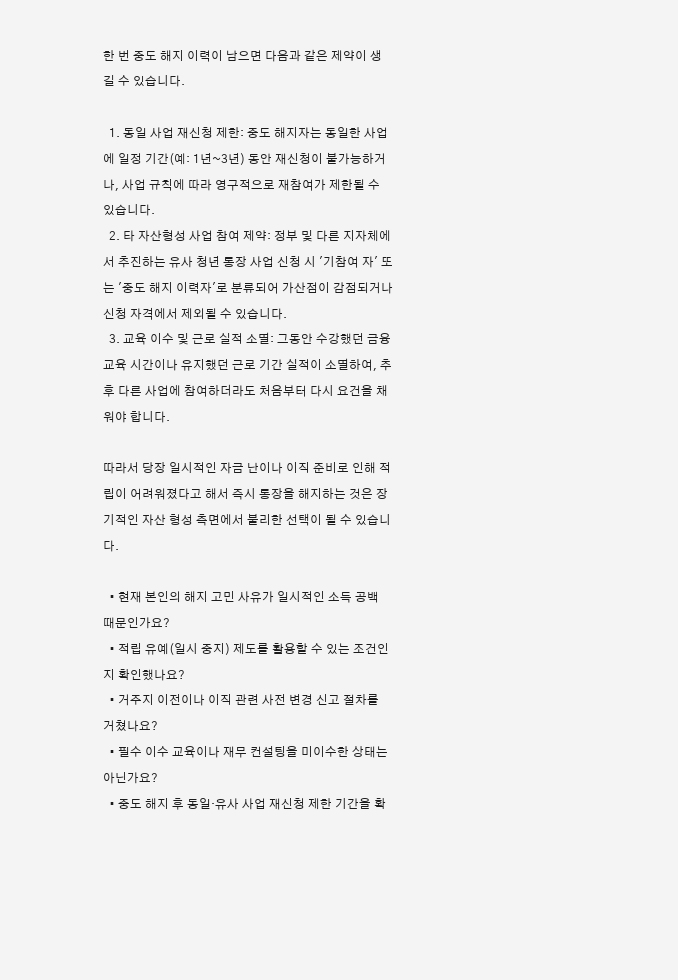한 번 중도 해지 이력이 남으면 다음과 같은 제약이 생길 수 있습니다.

  1. 동일 사업 재신청 제한: 중도 해지자는 동일한 사업에 일정 기간(예: 1년~3년) 동안 재신청이 불가능하거나, 사업 규칙에 따라 영구적으로 재참여가 제한될 수 있습니다.
  2. 타 자산형성 사업 참여 제약: 정부 및 다른 지자체에서 추진하는 유사 청년 통장 사업 신청 시 '기참여 자' 또는 '중도 해지 이력자'로 분류되어 가산점이 감점되거나 신청 자격에서 제외될 수 있습니다.
  3. 교육 이수 및 근로 실적 소멸: 그동안 수강했던 금융 교육 시간이나 유지했던 근로 기간 실적이 소멸하여, 추후 다른 사업에 참여하더라도 처음부터 다시 요건을 채워야 합니다.

따라서 당장 일시적인 자금 난이나 이직 준비로 인해 적립이 어려워졌다고 해서 즉시 통장을 해지하는 것은 장기적인 자산 형성 측면에서 불리한 선택이 될 수 있습니다.

  • 현재 본인의 해지 고민 사유가 일시적인 소득 공백 때문인가요?
  • 적립 유예(일시 중지) 제도를 활용할 수 있는 조건인지 확인했나요?
  • 거주지 이전이나 이직 관련 사전 변경 신고 절차를 거쳤나요?
  • 필수 이수 교육이나 재무 컨설팅을 미이수한 상태는 아닌가요?
  • 중도 해지 후 동일·유사 사업 재신청 제한 기간을 확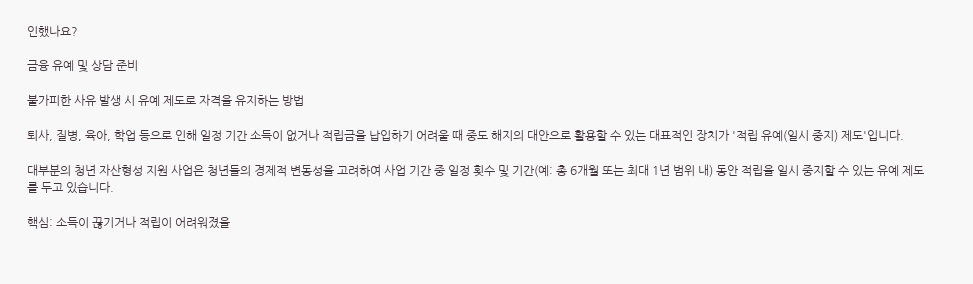인했나요?

금융 유예 및 상담 준비

불가피한 사유 발생 시 유예 제도로 자격을 유지하는 방법

퇴사, 질병, 육아, 학업 등으로 인해 일정 기간 소득이 없거나 적립금을 납입하기 어려울 때 중도 해지의 대안으로 활용할 수 있는 대표적인 장치가 '적립 유예(일시 중지) 제도'입니다.

대부분의 청년 자산형성 지원 사업은 청년들의 경제적 변동성을 고려하여 사업 기간 중 일정 횟수 및 기간(예: 총 6개월 또는 최대 1년 범위 내) 동안 적립을 일시 중지할 수 있는 유예 제도를 두고 있습니다.

핵심: 소득이 끊기거나 적립이 어려워졌을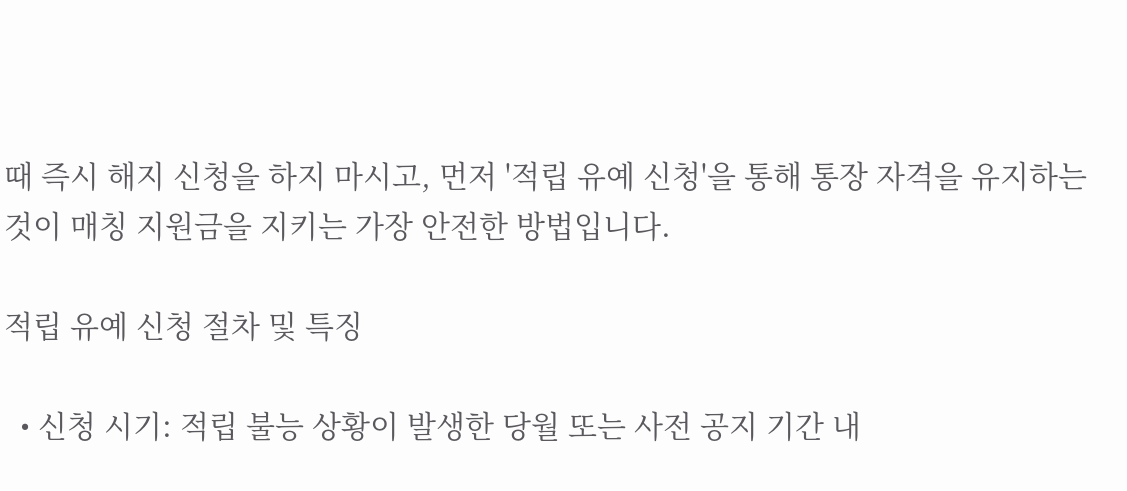때 즉시 해지 신청을 하지 마시고, 먼저 '적립 유예 신청'을 통해 통장 자격을 유지하는 것이 매칭 지원금을 지키는 가장 안전한 방법입니다.

적립 유예 신청 절차 및 특징

  • 신청 시기: 적립 불능 상황이 발생한 당월 또는 사전 공지 기간 내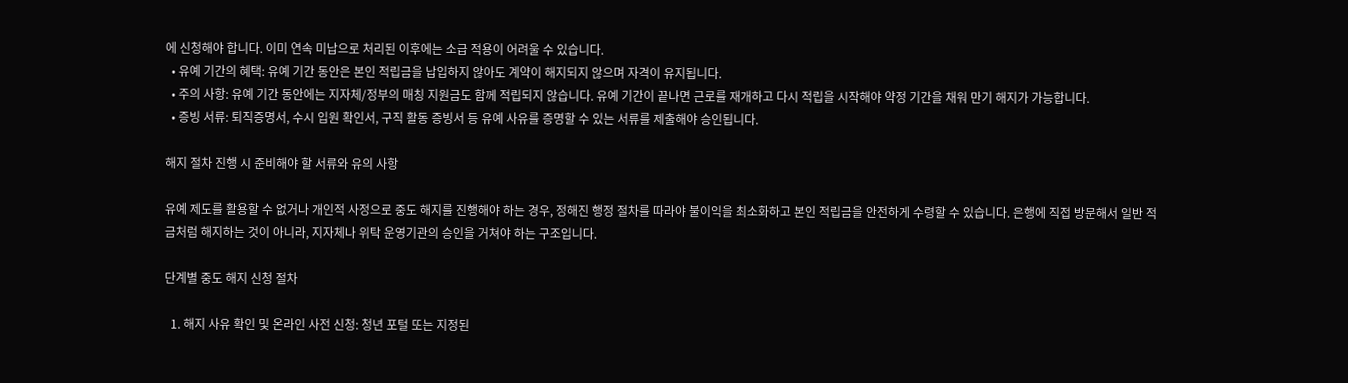에 신청해야 합니다. 이미 연속 미납으로 처리된 이후에는 소급 적용이 어려울 수 있습니다.
  • 유예 기간의 혜택: 유예 기간 동안은 본인 적립금을 납입하지 않아도 계약이 해지되지 않으며 자격이 유지됩니다.
  • 주의 사항: 유예 기간 동안에는 지자체/정부의 매칭 지원금도 함께 적립되지 않습니다. 유예 기간이 끝나면 근로를 재개하고 다시 적립을 시작해야 약정 기간을 채워 만기 해지가 가능합니다.
  • 증빙 서류: 퇴직증명서, 수시 입원 확인서, 구직 활동 증빙서 등 유예 사유를 증명할 수 있는 서류를 제출해야 승인됩니다.

해지 절차 진행 시 준비해야 할 서류와 유의 사항

유예 제도를 활용할 수 없거나 개인적 사정으로 중도 해지를 진행해야 하는 경우, 정해진 행정 절차를 따라야 불이익을 최소화하고 본인 적립금을 안전하게 수령할 수 있습니다. 은행에 직접 방문해서 일반 적금처럼 해지하는 것이 아니라, 지자체나 위탁 운영기관의 승인을 거쳐야 하는 구조입니다.

단계별 중도 해지 신청 절차

  1. 해지 사유 확인 및 온라인 사전 신청: 청년 포털 또는 지정된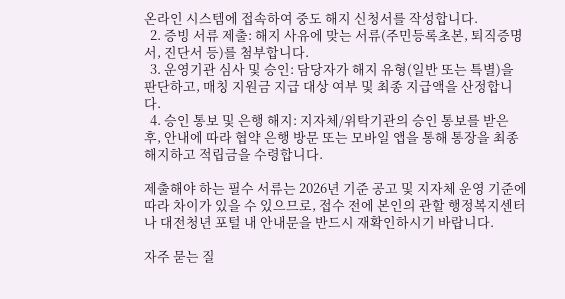온라인 시스템에 접속하여 중도 해지 신청서를 작성합니다.
  2. 증빙 서류 제출: 해지 사유에 맞는 서류(주민등록초본, 퇴직증명서, 진단서 등)를 첨부합니다.
  3. 운영기관 심사 및 승인: 담당자가 해지 유형(일반 또는 특별)을 판단하고, 매칭 지원금 지급 대상 여부 및 최종 지급액을 산정합니다.
  4. 승인 통보 및 은행 해지: 지자체/위탁기관의 승인 통보를 받은 후, 안내에 따라 협약 은행 방문 또는 모바일 앱을 통해 통장을 최종 해지하고 적립금을 수령합니다.

제출해야 하는 필수 서류는 2026년 기준 공고 및 지자체 운영 기준에 따라 차이가 있을 수 있으므로, 접수 전에 본인의 관할 행정복지센터나 대전청년 포털 내 안내문을 반드시 재확인하시기 바랍니다.

자주 묻는 질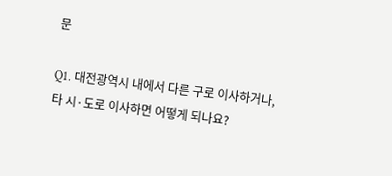문

Q1. 대전광역시 내에서 다른 구로 이사하거나, 타 시·도로 이사하면 어떻게 되나요?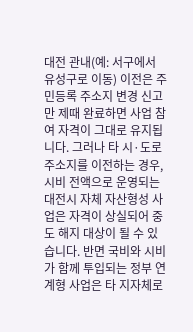대전 관내(예: 서구에서 유성구로 이동) 이전은 주민등록 주소지 변경 신고만 제때 완료하면 사업 참여 자격이 그대로 유지됩니다. 그러나 타 시·도로 주소지를 이전하는 경우, 시비 전액으로 운영되는 대전시 자체 자산형성 사업은 자격이 상실되어 중도 해지 대상이 될 수 있습니다. 반면 국비와 시비가 함께 투입되는 정부 연계형 사업은 타 지자체로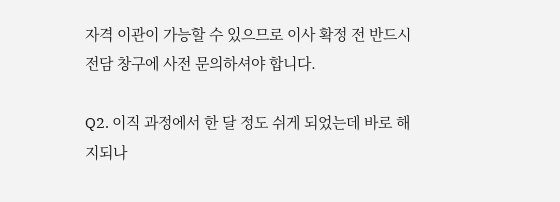자격 이관이 가능할 수 있으므로 이사 확정 전 반드시 전담 창구에 사전 문의하셔야 합니다.

Q2. 이직 과정에서 한 달 정도 쉬게 되었는데 바로 해지되나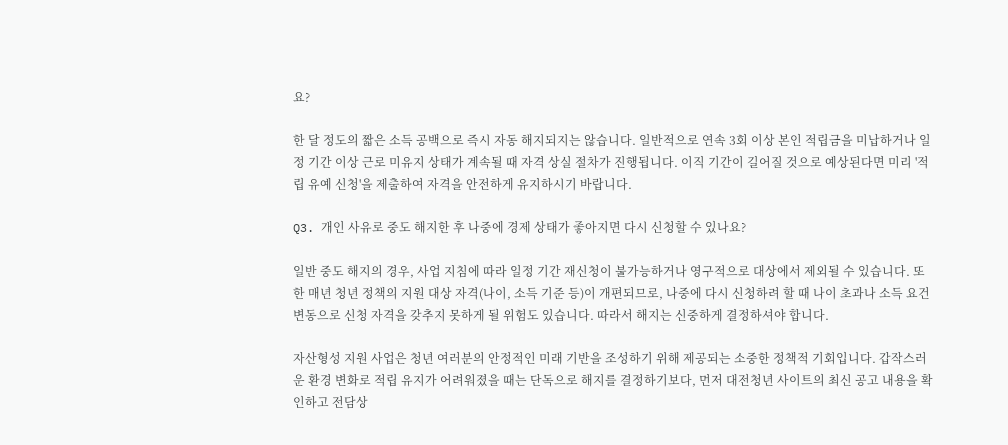요?

한 달 정도의 짧은 소득 공백으로 즉시 자동 해지되지는 않습니다. 일반적으로 연속 3회 이상 본인 적립금을 미납하거나 일정 기간 이상 근로 미유지 상태가 계속될 때 자격 상실 절차가 진행됩니다. 이직 기간이 길어질 것으로 예상된다면 미리 '적립 유예 신청'을 제출하여 자격을 안전하게 유지하시기 바랍니다.

Q3. 개인 사유로 중도 해지한 후 나중에 경제 상태가 좋아지면 다시 신청할 수 있나요?

일반 중도 해지의 경우, 사업 지침에 따라 일정 기간 재신청이 불가능하거나 영구적으로 대상에서 제외될 수 있습니다. 또한 매년 청년 정책의 지원 대상 자격(나이, 소득 기준 등)이 개편되므로, 나중에 다시 신청하려 할 때 나이 초과나 소득 요건 변동으로 신청 자격을 갖추지 못하게 될 위험도 있습니다. 따라서 해지는 신중하게 결정하셔야 합니다.

자산형성 지원 사업은 청년 여러분의 안정적인 미래 기반을 조성하기 위해 제공되는 소중한 정책적 기회입니다. 갑작스러운 환경 변화로 적립 유지가 어려워졌을 때는 단독으로 해지를 결정하기보다, 먼저 대전청년 사이트의 최신 공고 내용을 확인하고 전담상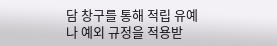담 창구를 통해 적립 유예나 예외 규정을 적용받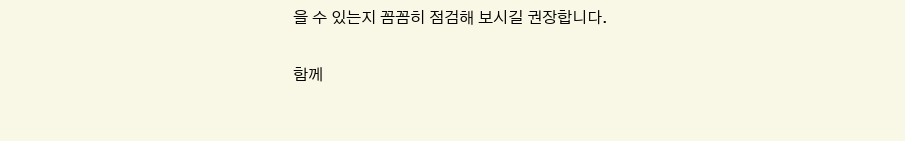을 수 있는지 꼼꼼히 점검해 보시길 권장합니다.

함께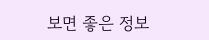보면 좋은 정보